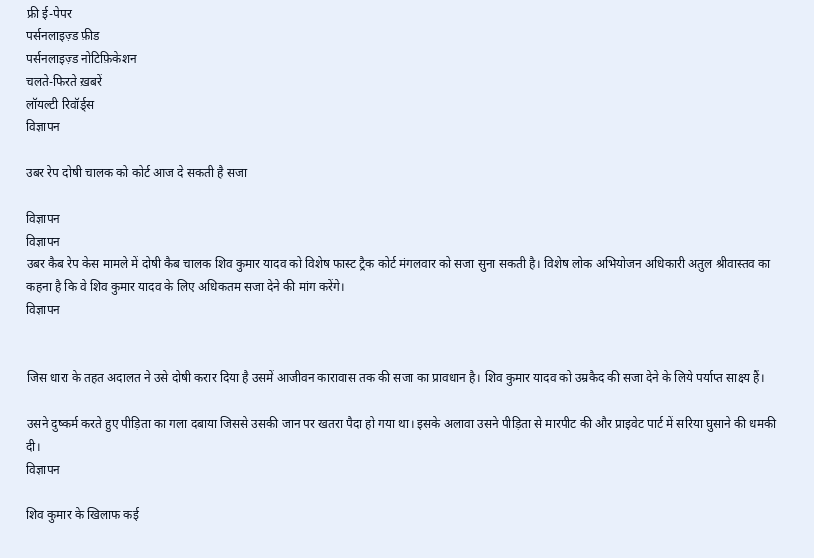फ्री ई-पेपर
पर्सनलाइज़्ड फ़ीड
पर्सनलाइज़्ड नोटिफ़िकेशन
चलते-फिरते ख़बरें
लॉयल्टी रिवॉर्ड्स
विज्ञापन

उबर रेप दोषी चालक को कोर्ट आज दे सकती है सजा

विज्ञापन
विज्ञापन
उबर कैब रेप केस मामले में दोषी कैब चालक शिव कुमार यादव को विशेष फास्ट ट्रैक कोर्ट मंगलवार को सजा सुना सकती है। विशेष लोक अभियोजन अधिकारी अतुल श्रीवास्तव का कहना है कि वे शिव कुमार यादव के लिए अधिकतम सजा देने की मांग करेंगे।
विज्ञापन


जिस धारा के तहत अदालत ने उसे दोषी करार दिया है उसमें आजीवन कारावास तक की सजा का प्रावधान है। शिव कुमार यादव को उम्रकैद की सजा देने के लिये पर्याप्त साक्ष्य हैं।

उसने दुष्कर्म करते हुए पीड़िता का गला दबाया जिससे उसकी जान पर खतरा पैदा हो गया था। इसके अलावा उसने पीड़िता से मारपीट की और प्राइवेट पार्ट में सरिया घुसाने की धमकी दी।
विज्ञापन

शिव कुमार के खिलाफ कई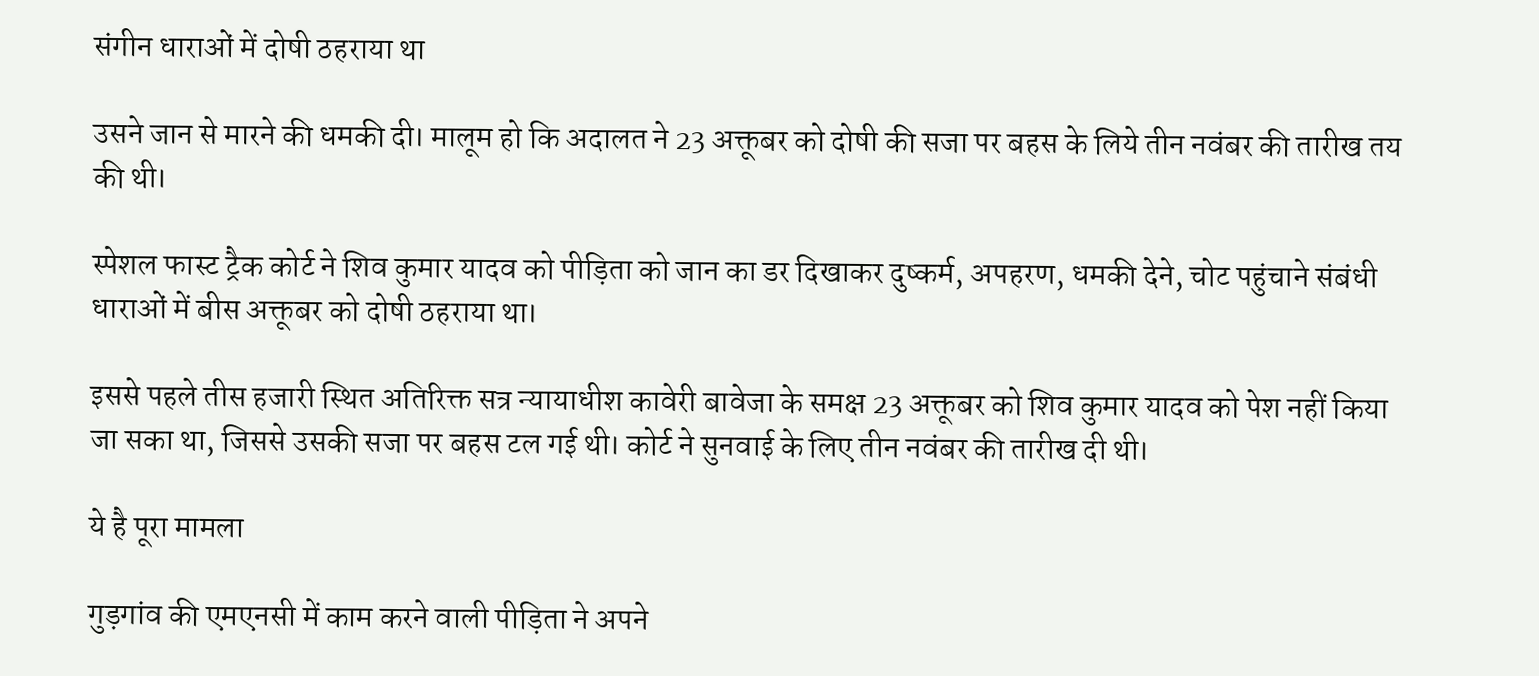संगीन धाराओं में दोषी ठहराया था

उसने जान से मारने की धमकी दी। मालूम हो कि अदालत ने 23 अक्तूबर को दोषी की सजा पर बहस के लिये तीन नवंबर की तारीख तय की थी।

स्पेशल फास्ट ट्रैक कोर्ट ने शिव कुमार यादव को पीड़िता को जान का डर दिखाकर दुष्कर्म, अपहरण, धमकी देने, चोट पहुंचाने संबंधी धाराओं में बीस अक्तूबर को दोषी ठहराया था।

इससे पहले तीस हजारी स्थित अतिरिक्त सत्र न्यायाधीश कावेरी बावेजा के समक्ष 23 अक्तूबर को शिव कुमार यादव को पेश नहीं किया जा सका था, जिससे उसकी सजा पर बहस टल गई थी। कोर्ट ने सुनवाई के लिए तीन नवंबर की तारीख दी थी।

ये है पूरा मामला

गुड़गांव की एमएनसी में काम करने वाली पीड़िता ने अपने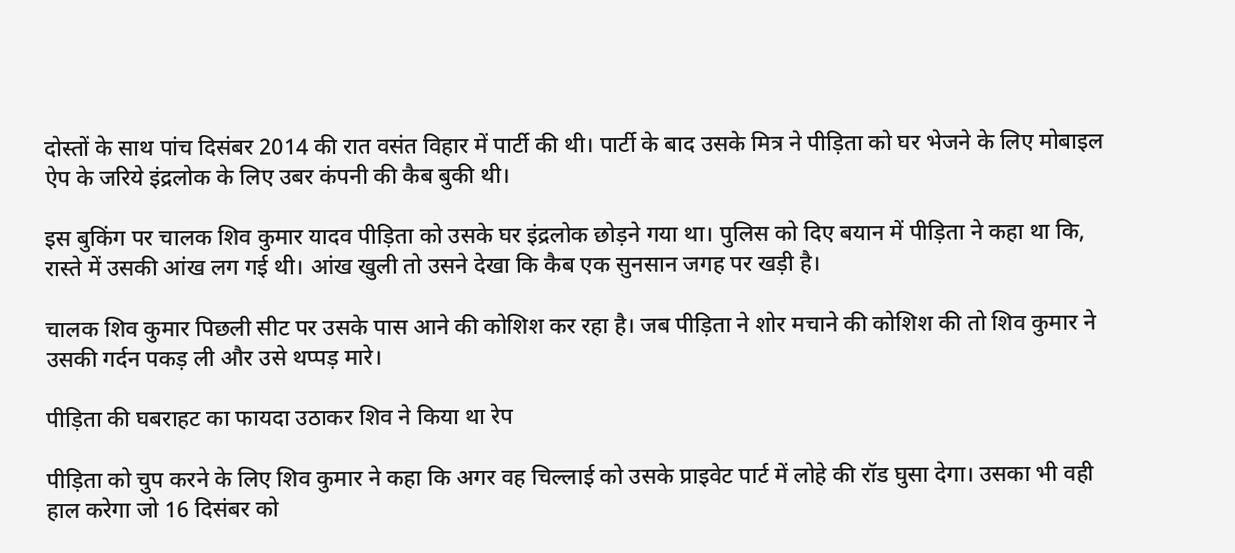दोस्तों के साथ पांच दिसंबर 2014 की रात वसंत विहार में पार्टी की थी। पार्टी के बाद उसके मित्र ने पीड़िता को घर भेजने के लिए मोबाइल ऐप के जरिये इंद्रलोक के लिए उबर कंपनी की कैब बुकी थी।

इस बुकिंग पर चालक शिव कुमार यादव पीड़िता को उसके घर इंद्रलोक छोड़ने गया था। पुलिस को दिए बयान में पीड़िता ने कहा था कि, रास्ते में उसकी आंख लग गई थी। आंख खुली तो उसने देखा कि कैब एक सुनसान जगह पर खड़ी है।

चालक शिव कुमार पिछली सीट पर उसके पास आने की कोशिश कर रहा है। जब पीड़िता ने शोर मचाने की कोशिश की तो शिव कुमार ने उसकी गर्दन पकड़ ली और उसे थप्पड़ मारे।

पीड़िता की घबराहट का फायदा उठाकर शिव ने किया था रेप

पीड़िता को चुप करने के लिए शिव कुमार ने कहा कि अगर वह चिल्लाई को उसके प्राइवेट पार्ट में लोहे की रॉड घुसा देगा। उसका भी वही हाल करेगा जो 16 दिसंबर को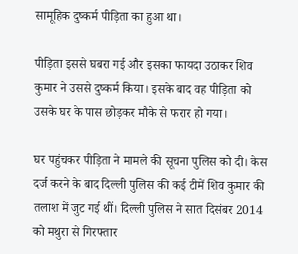सामूहिक दुष्कर्म पीड़िता का हुआ था।

पीड़िता इससे घबरा गई और इसका फायदा उठाकर शिव कुमार ने उससे दुष्कर्म किया। इसके बाद वह पीड़िता को उसके घर के पास छोड़कर मौके से फरार हो गया।

घर पहुंचकर पीड़िता ने मामले की सूचना पुलिस को दी। केस दर्ज करने के बाद दिल्ली पुलिस की कई टीमें शिव कुमार की तलाश में जुट गई थीं। दिल्ली पुलिस ने सात दिसंबर 2014 को मथुरा से गिरफ्तार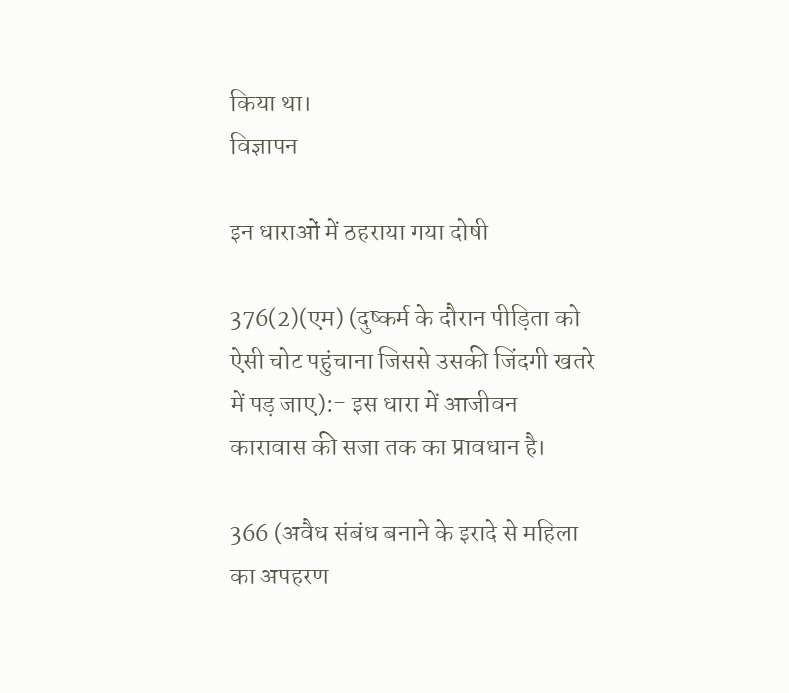किया था।
विज्ञापन

इन धाराओं में ठहराया गया दोषी

376(2)(एम) (दुष्कर्म के दौरान पीड़िता को ऐसी चोट पहुंचाना जिससे उसकी जिंदगी खतरे में पड़ जाए):- इस धारा में आजीवन कारावास की सजा तक का प्रावधान है।

366 (अवैध संबंध बनाने के इरादे से महिला का अपहरण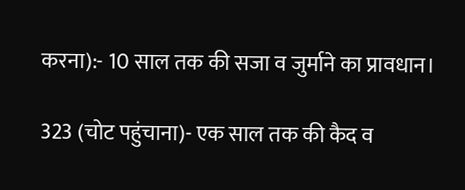करना):- 10 साल तक की सजा व जुर्माने का प्रावधान।

323 (चोट पहुंचाना)- एक साल तक की कैद व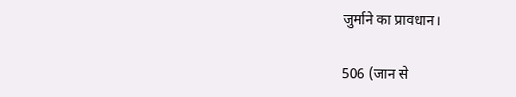जुर्माने का प्रावधान।

506 (जान से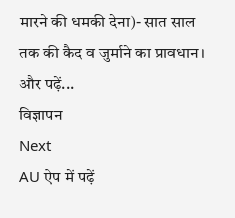मारने की धमकी देना)- सात साल तक की कैद व जुर्माने का प्रावधान।
और पढ़ें...
विज्ञापन
Next
AU ऐप में पढ़ें